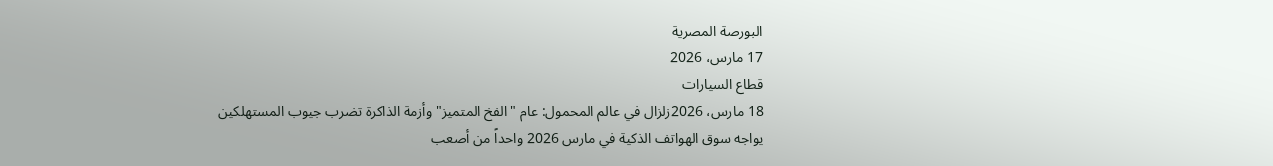البورصة المصرية
17 مارس، 2026
قطاع السيارات
18 مارس، 2026زلزال في عالم المحمول: عام "الفخ المتميز" وأزمة الذاكرة تضرب جيوب المستهلكين
يواجه سوق الهواتف الذكية في مارس 2026 واحداً من أصعب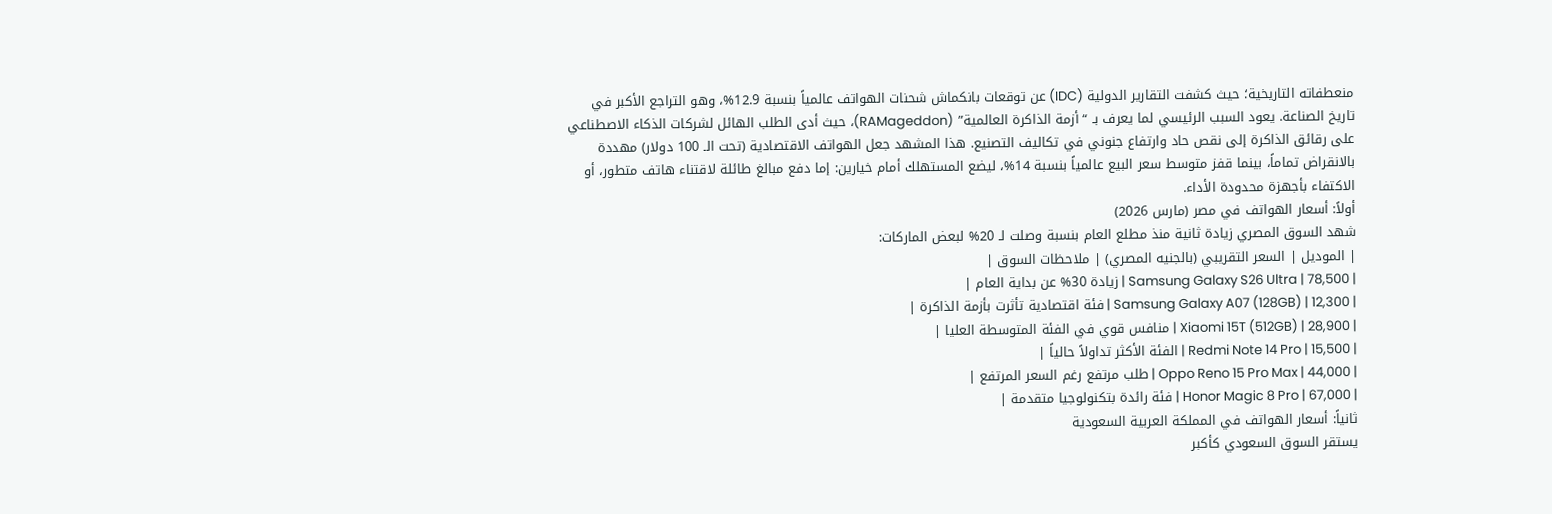منعطفاته التاريخية؛ حيث كشفت التقارير الدولية (IDC) عن توقعات بانكماش شحنات الهواتف عالمياً بنسبة 12.9%، وهو التراجع الأكبر في تاريخ الصناعة. يعود السبب الرئيسي لما يعرف بـ “أزمة الذاكرة العالمية” (RAMageddon)، حيث أدى الطلب الهائل لشركات الذكاء الاصطناعي على رقائق الذاكرة إلى نقص حاد وارتفاع جنوني في تكاليف التصنيع. هذا المشهد جعل الهواتف الاقتصادية (تحت الـ 100 دولار) مهددة بالانقراض تماماً، بينما قفز متوسط سعر البيع عالمياً بنسبة 14%، ليضع المستهلك أمام خيارين: إما دفع مبالغ طائلة لاقتناء هاتف متطور، أو الاكتفاء بأجهزة محدودة الأداء.
أولاً: أسعار الهواتف في مصر (مارس 2026)
شهد السوق المصري زيادة ثانية منذ مطلع العام بنسبة وصلت لـ 20% لبعض الماركات:
| الموديل | السعر التقريبي (بالجنيه المصري) | ملاحظات السوق |
| Samsung Galaxy S26 Ultra | 78,500 | زيادة 30% عن بداية العام |
| Samsung Galaxy A07 (128GB) | 12,300 | فئة اقتصادية تأثرت بأزمة الذاكرة |
| Xiaomi 15T (512GB) | 28,900 | منافس قوي في الفئة المتوسطة العليا |
| Redmi Note 14 Pro | 15,500 | الفئة الأكثر تداولاً حالياً |
| Oppo Reno 15 Pro Max | 44,000 | طلب مرتفع رغم السعر المرتفع |
| Honor Magic 8 Pro | 67,000 | فئة رائدة بتكنولوجيا متقدمة |
ثانياً: أسعار الهواتف في المملكة العربية السعودية
يستقر السوق السعودي كأكبر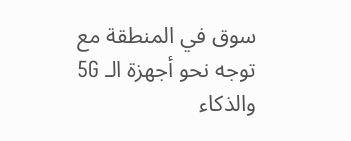سوق في المنطقة مع توجه نحو أجهزة الـ 5G والذكاء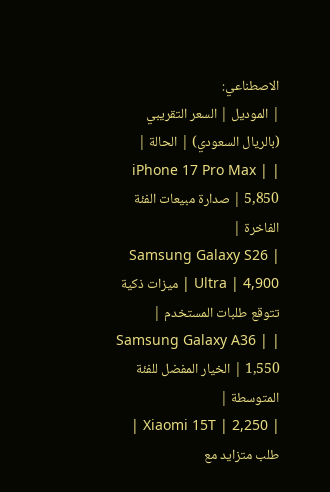الاصطناعي:
| الموديل | السعر التقريبي (بالريال السعودي) | الحالة |
| iPhone 17 Pro Max | 5,850 | صدارة مبيعات الفئة الفاخرة |
| Samsung Galaxy S26 Ultra | 4,900 | ميزات ذكية تتوقع طلبات المستخدم |
| Samsung Galaxy A36 | 1,550 | الخيار المفضل للفئة المتوسطة |
| Xiaomi 15T | 2,250 | طلب متزايد مع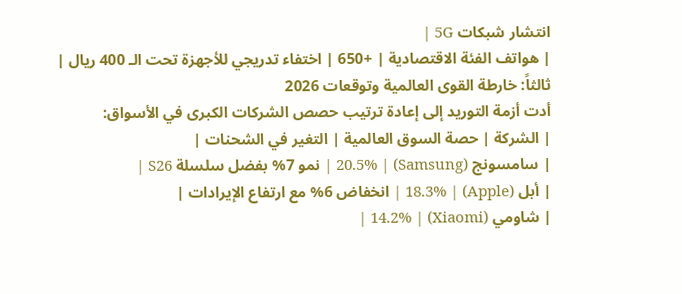انتشار شبكات 5G |
| هواتف الفئة الاقتصادية | +650 | اختفاء تدريجي للأجهزة تحت الـ 400 ريال |
ثالثاً: خارطة القوى العالمية وتوقعات 2026
أدت أزمة التوريد إلى إعادة ترتيب حصص الشركات الكبرى في الأسواق:
| الشركة | حصة السوق العالمية | التغير في الشحنات |
| سامسونج (Samsung) | 20.5% | نمو 7% بفضل سلسلة S26 |
| أبل (Apple) | 18.3% | انخفاض 6% مع ارتفاع الإيرادات |
| شاومي (Xiaomi) | 14.2% |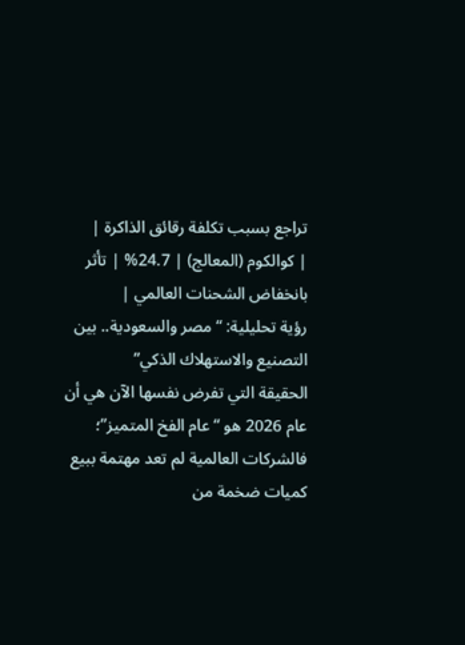تراجع بسبب تكلفة رقائق الذاكرة |
| كوالكوم (المعالج) | 24.7% | تأثر بانخفاض الشحنات العالمي |
رؤية تحليلية: “مصر والسعودية.. بين التصنيع والاستهلاك الذكي”
الحقيقة التي تفرض نفسها الآن هي أن عام 2026 هو “عام الفخ المتميز”؛ فالشركات العالمية لم تعد مهتمة ببيع كميات ضخمة من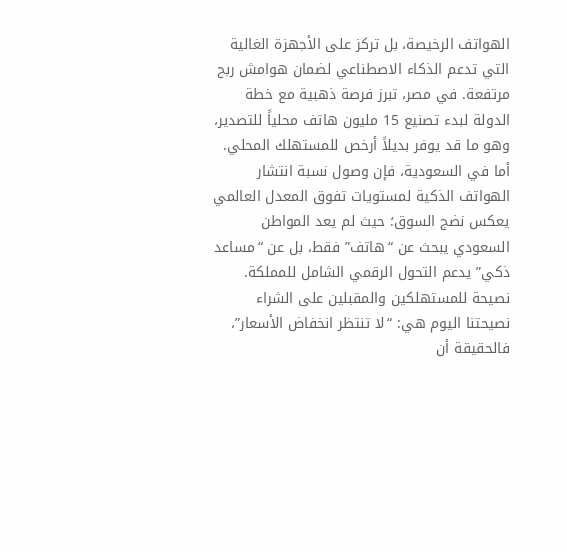الهواتف الرخيصة، بل تركز على الأجهزة الغالية التي تدعم الذكاء الاصطناعي لضمان هوامش ربح مرتفعة. في مصر، تبرز فرصة ذهبية مع خطة الدولة لبدء تصنيع 15 مليون هاتف محلياً للتصدير، وهو ما قد يوفر بديلاً أرخص للمستهلك المحلي. أما في السعودية، فإن وصول نسبة انتشار الهواتف الذكية لمستويات تفوق المعدل العالمي يعكس نضج السوق؛ حيث لم يعد المواطن السعودي يبحث عن “هاتف” فقط، بل عن “مساعد ذكي” يدعم التحول الرقمي الشامل للمملكة.
نصيحة للمستهلكين والمقبلين على الشراء
نصيحتنا اليوم هي: “لا تنتظر انخفاض الأسعار”، فالحقيقة أن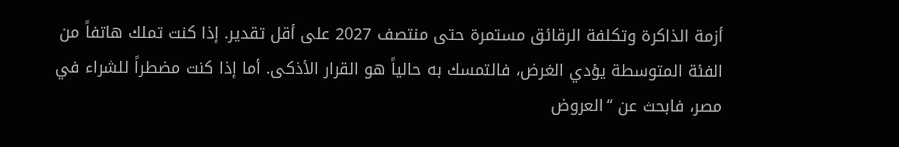أزمة الذاكرة وتكلفة الرقائق مستمرة حتى منتصف 2027 على أقل تقدير. إذا كنت تملك هاتفاً من الفئة المتوسطة يؤدي الغرض، فالتمسك به حالياً هو القرار الأذكى. أما إذا كنت مضطراً للشراء في مصر، فابحث عن “العروض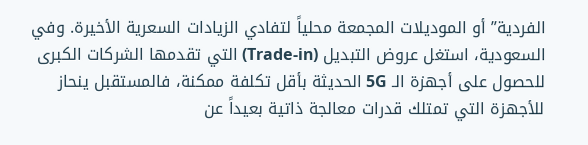الفردية” أو الموديلات المجمعة محلياً لتفادي الزيادات السعرية الأخيرة. وفي السعودية، استغل عروض التبديل (Trade-in) التي تقدمها الشركات الكبرى للحصول على أجهزة الـ 5G الحديثة بأقل تكلفة ممكنة، فالمستقبل ينحاز للأجهزة التي تمتلك قدرات معالجة ذاتية بعيداً عن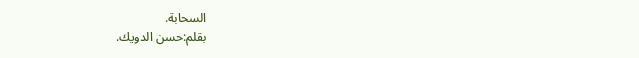السحابة.
بقلم:حسن الدويك.